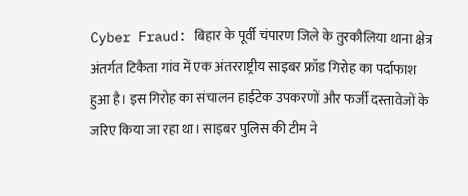Cyber Fraud: बिहार के पूर्वी चंपारण जिले के तुरकौलिया थाना क्षेत्र अंतर्गत टिकैता गांव में एक अंतरराष्ट्रीय साइबर फ्रॉड गिरोह का पर्दाफाश हुआ है। इस गिरोह का संचालन हाईटेक उपकरणों और फर्जी दस्तावेजों के जरिए किया जा रहा था। साइबर पुलिस की टीम ने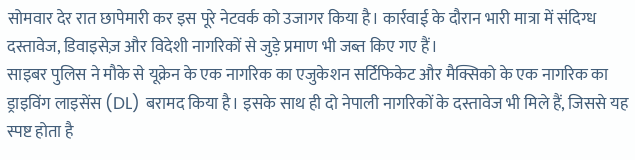सोमवार देर रात छापेमारी कर इस पूरे नेटवर्क को उजागर किया है। कार्रवाई के दौरान भारी मात्रा में संदिग्ध दस्तावेज, डिवाइसेज़ और विदेशी नागरिकों से जुड़े प्रमाण भी जब्त किए गए हैं।
साइबर पुलिस ने मौके से यूक्रेन के एक नागरिक का एजुकेशन सर्टिफिकेट और मैक्सिको के एक नागरिक का ड्राइविंग लाइसेंस (DL) बरामद किया है। इसके साथ ही दो नेपाली नागरिकों के दस्तावेज भी मिले हैं, जिससे यह स्पष्ट होता है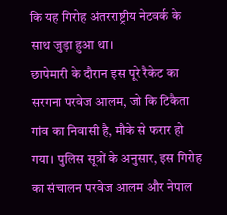कि यह गिरोह अंतरराष्ट्रीय नेटवर्क के साथ जुड़ा हुआ था।
छापेमारी के दौरान इस पूरे रैकेट का सरगना परवेज आलम, जो कि टिकैता गांव का निवासी है, मौके से फरार हो गया। पुलिस सूत्रों के अनुसार, इस गिरोह का संचालन परवेज आलम और नेपाल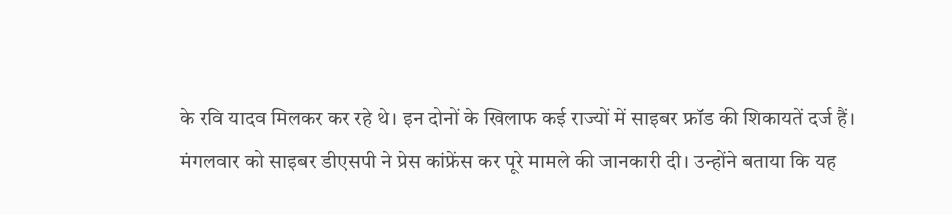के रवि यादव मिलकर कर रहे थे। इन दोनों के खिलाफ कई राज्यों में साइबर फ्रॉड की शिकायतें दर्ज हैं।
मंगलवार को साइबर डीएसपी ने प्रेस कांफ्रेंस कर पूरे मामले की जानकारी दी। उन्होंने बताया कि यह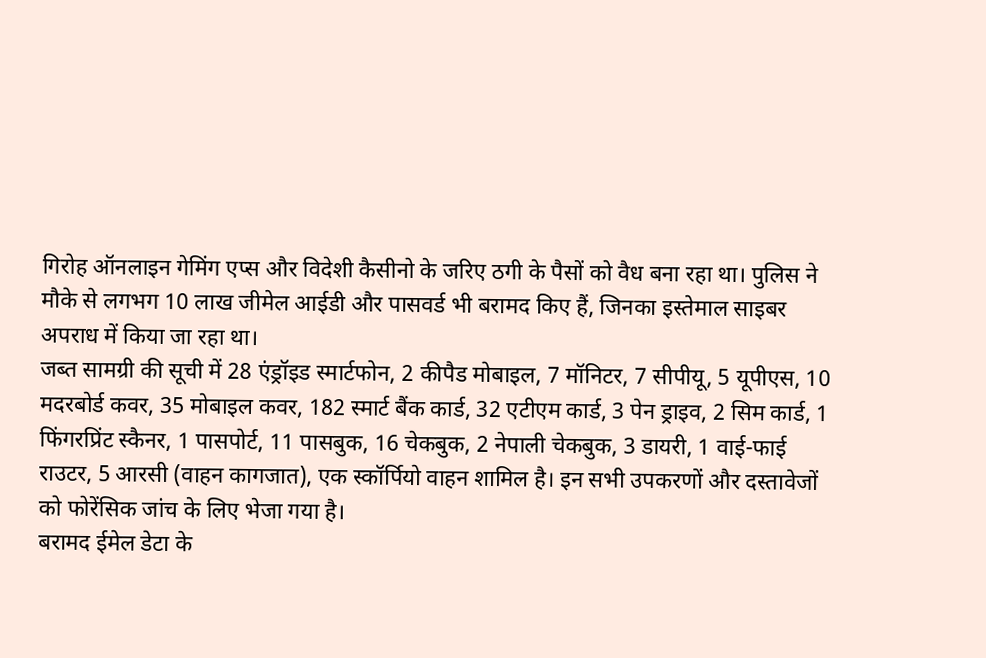गिरोह ऑनलाइन गेमिंग एप्स और विदेशी कैसीनो के जरिए ठगी के पैसों को वैध बना रहा था। पुलिस ने मौके से लगभग 10 लाख जीमेल आईडी और पासवर्ड भी बरामद किए हैं, जिनका इस्तेमाल साइबर अपराध में किया जा रहा था।
जब्त सामग्री की सूची में 28 एंड्रॉइड स्मार्टफोन, 2 कीपैड मोबाइल, 7 मॉनिटर, 7 सीपीयू, 5 यूपीएस, 10 मदरबोर्ड कवर, 35 मोबाइल कवर, 182 स्मार्ट बैंक कार्ड, 32 एटीएम कार्ड, 3 पेन ड्राइव, 2 सिम कार्ड, 1 फिंगरप्रिंट स्कैनर, 1 पासपोर्ट, 11 पासबुक, 16 चेकबुक, 2 नेपाली चेकबुक, 3 डायरी, 1 वाई-फाई राउटर, 5 आरसी (वाहन कागजात), एक स्कॉर्पियो वाहन शामिल है। इन सभी उपकरणों और दस्तावेजों को फोरेंसिक जांच के लिए भेजा गया है।
बरामद ईमेल डेटा के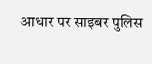आधार पर साइबर पुलिस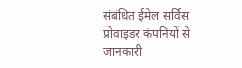संबंधित ईमेल सर्विस प्रोवाइडर कंपनियों से जानकारी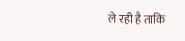ले रही है ताकि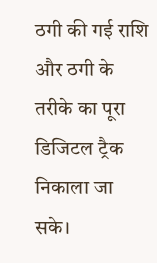ठगी की गई राशि और ठगी के तरीके का पूरा डिजिटल ट्रैक निकाला जा सके।